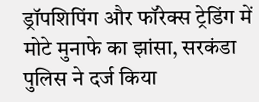ड्रॉपशिपिंग और फॉरेक्स ट्रेडिंग में मोटे मुनाफे का झांसा, सरकंडा पुलिस ने दर्ज किया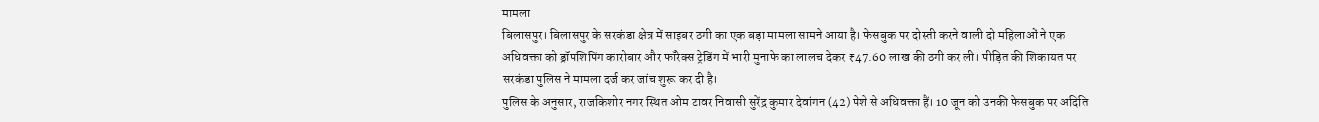मामला
बिलासपुर। बिलासपुर के सरकंडा क्षेत्र में साइबर ठगी का एक बड़ा मामला सामने आया है। फेसबुक पर दोस्ती करने वाली दो महिलाओं ने एक अधिवक्ता को ड्रॉपशिपिंग कारोबार और फॉरेक्स ट्रेडिंग में भारी मुनाफे का लालच देकर ₹47.60 लाख की ठगी कर ली। पीड़ित की शिकायत पर सरकंडा पुलिस ने मामला दर्ज कर जांच शुरू कर दी है।
पुलिस के अनुसार, राजकिशोर नगर स्थित ओम टावर निवासी सुरेंद्र कुमार देवांगन (42) पेशे से अधिवक्ता हैं। 10 जून को उनकी फेसबुक पर अदिति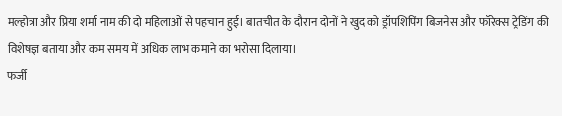मल्होत्रा और प्रिया शर्मा नाम की दो महिलाओं से पहचान हुई। बातचीत के दौरान दोनों ने खुद को ड्रॉपशिपिंग बिजनेस और फॉरेक्स ट्रेडिंग की विशेषज्ञ बताया और कम समय में अधिक लाभ कमाने का भरोसा दिलाया।
फर्जी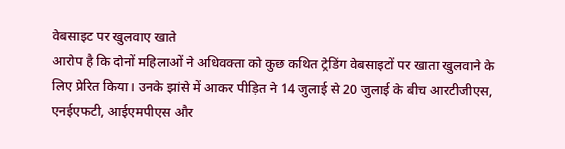वेबसाइट पर खुलवाए खाते
आरोप है कि दोनों महिलाओं ने अधिवक्ता को कुछ कथित ट्रेडिंग वेबसाइटों पर खाता खुलवाने के लिए प्रेरित किया। उनके झांसे में आकर पीड़ित ने 14 जुलाई से 20 जुलाई के बीच आरटीजीएस, एनईएफटी, आईएमपीएस और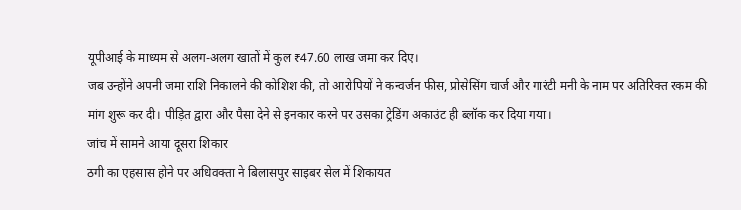यूपीआई के माध्यम से अलग-अलग खातों में कुल ₹47.60 लाख जमा कर दिए।
जब उन्होंने अपनी जमा राशि निकालने की कोशिश की, तो आरोपियों ने कन्वर्जन फीस, प्रोसेसिंग चार्ज और गारंटी मनी के नाम पर अतिरिक्त रकम की मांग शुरू कर दी। पीड़ित द्वारा और पैसा देने से इनकार करने पर उसका ट्रेडिंग अकाउंट ही ब्लॉक कर दिया गया।
जांच में सामने आया दूसरा शिकार
ठगी का एहसास होने पर अधिवक्ता ने बिलासपुर साइबर सेल में शिकायत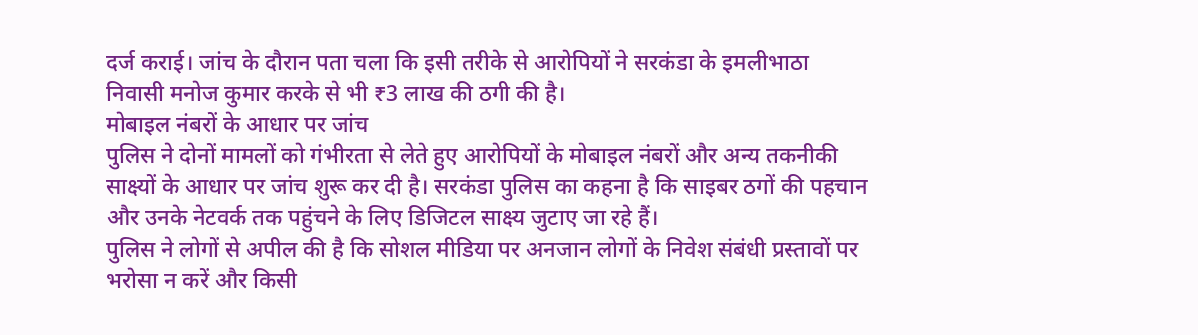दर्ज कराई। जांच के दौरान पता चला कि इसी तरीके से आरोपियों ने सरकंडा के इमलीभाठा निवासी मनोज कुमार करके से भी ₹3 लाख की ठगी की है।
मोबाइल नंबरों के आधार पर जांच
पुलिस ने दोनों मामलों को गंभीरता से लेते हुए आरोपियों के मोबाइल नंबरों और अन्य तकनीकी साक्ष्यों के आधार पर जांच शुरू कर दी है। सरकंडा पुलिस का कहना है कि साइबर ठगों की पहचान और उनके नेटवर्क तक पहुंचने के लिए डिजिटल साक्ष्य जुटाए जा रहे हैं।
पुलिस ने लोगों से अपील की है कि सोशल मीडिया पर अनजान लोगों के निवेश संबंधी प्रस्तावों पर भरोसा न करें और किसी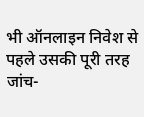भी ऑनलाइन निवेश से पहले उसकी पूरी तरह जांच-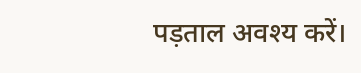पड़ताल अवश्य करें।